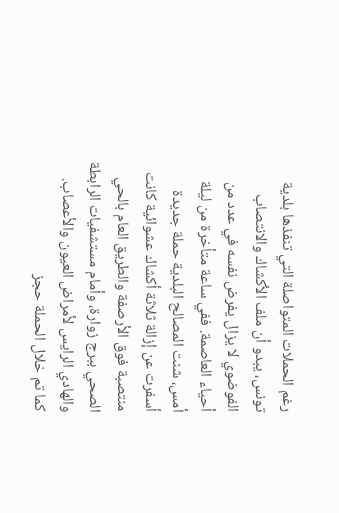رغم الحملات المتواصلة التي تنفذها بلدية تونس، يبدو أن ملف الأكشاك والانتصاب الفوضوي لا يزال يفرض نفسه في عدد من أحياء العاصمة. ففي ساعة متأخرة من ليلة أمس، شنت المصالح البلدية حملة جديدة أسفرت عن إزالة ثلاثة أكشاك عشوائية كانت منتصبة فوق الأرصفة والطريق العام بالحي الصحي ببرج زوارة، وأمام مستشفيات الرابطة والهادي الرايس لأمراض العيون والأعصاب.
كما تم خلال الحملة حجز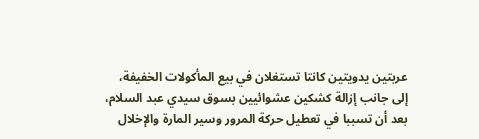عربتين يدويتين كانتا تستغلان في بيع المأكولات الخفيفة، إلى جانب إزالة كشكين عشوائيين بسوق سيدي عبد السلام، بعد أن تسببا في تعطيل حركة المرور وسير المارة والإخلال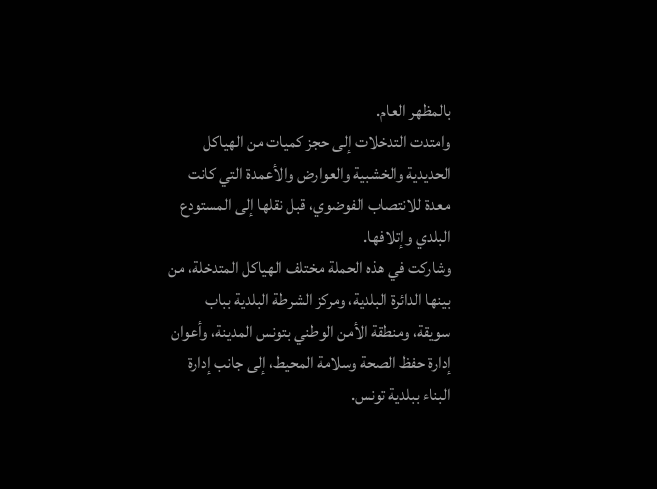بالمظهر العام.
وامتدت التدخلات إلى حجز كميات من الهياكل الحديدية والخشبية والعوارض والأعمدة التي كانت معدة للانتصاب الفوضوي، قبل نقلها إلى المستودع البلدي وإتلافها.
وشاركت في هذه الحملة مختلف الهياكل المتدخلة، من بينها الدائرة البلدية، ومركز الشرطة البلدية بباب سويقة، ومنطقة الأمن الوطني بتونس المدينة، وأعوان إدارة حفظ الصحة وسلامة المحيط، إلى جانب إدارة البناء ببلدية تونس.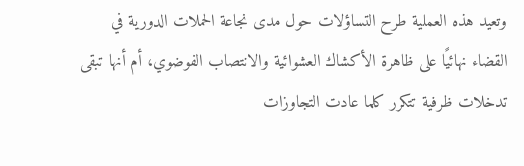وتعيد هذه العملية طرح التساؤلات حول مدى نجاعة الحملات الدورية في القضاء نهائيًا على ظاهرة الأكشاك العشوائية والانتصاب الفوضوي، أم أنها تبقى تدخلات ظرفية تتكرر كلما عادت التجاوزات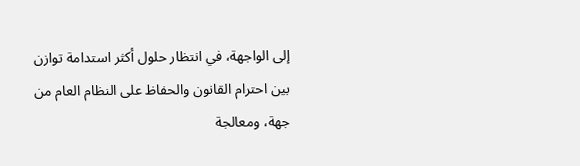إلى الواجهة، في انتظار حلول أكثر استدامة توازن بين احترام القانون والحفاظ على النظام العام من جهة، ومعالجة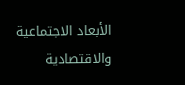الأبعاد الاجتماعية والاقتصادية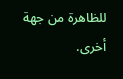للظاهرة من جهة أخرى.